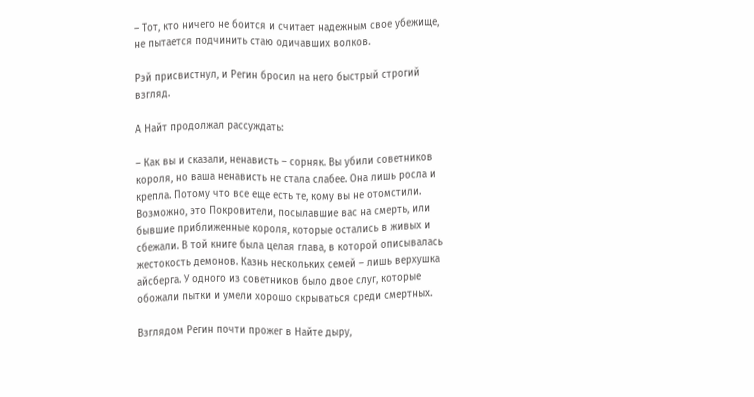– Тот, кто ничего не боится и считает надежным свое убежище, не пытается подчинить стаю одичавших волков.

Рэй присвистнул, и Регин бросил на него быстрый строгий взгляд.

А Найт продолжал рассуждать:

– Как вы и сказали, ненависть – сорняк. Вы убили советников короля, но ваша ненависть не стала слабее. Она лишь росла и крепла. Потому что все еще есть те, кому вы не отомстили. Возможно, это Покровители, посылавшие вас на смерть, или бывшие приближенные короля, которые остались в живых и сбежали. В той книге была целая глава, в которой описывалась жестокость демонов. Казнь нескольких семей – лишь верхушка айсберга. У одного из советников было двое слуг, которые обожали пытки и умели хорошо скрываться среди смертных.

Взглядом Регин почти прожег в Найте дыру,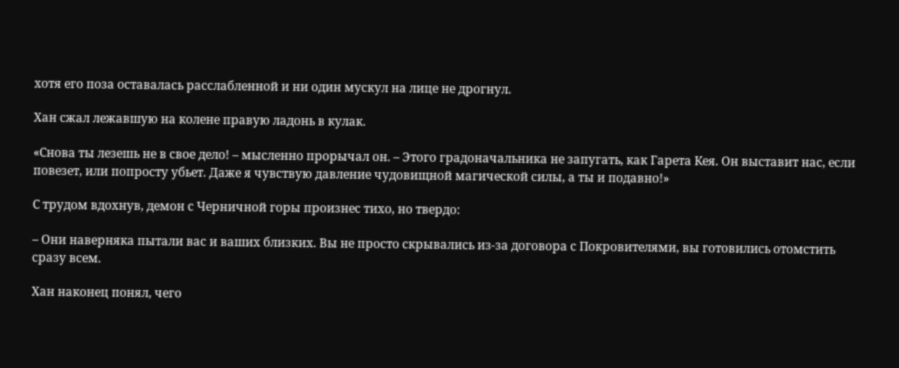хотя его поза оставалась расслабленной и ни один мускул на лице не дрогнул.

Хан сжал лежавшую на колене правую ладонь в кулак.

«Снова ты лезешь не в свое дело! – мысленно прорычал он. – Этого градоначальника не запугать, как Гарета Кея. Он выставит нас, если повезет, или попросту убьет. Даже я чувствую давление чудовищной магической силы, а ты и подавно!»

С трудом вдохнув, демон с Черничной горы произнес тихо, но твердо:

– Они наверняка пытали вас и ваших близких. Вы не просто скрывались из-за договора с Покровителями, вы готовились отомстить сразу всем.

Хан наконец понял, чего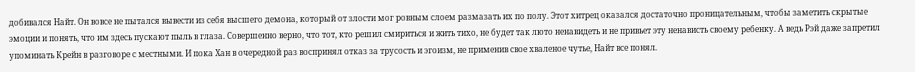добивался Найт. Он вовсе не пытался вывести из себя высшего демона, который от злости мог ровным слоем размазать их по полу. Этот хитрец оказался достаточно проницательным, чтобы заметить скрытые эмоции и понять, что им здесь пускают пыль в глаза. Совершенно верно, что тот, кто решил смириться и жить тихо, не будет так люто ненавидеть и не привьет эту ненависть своему ребенку. А ведь Рэй даже запретил упоминать Крейн в разговоре с местными. И пока Хан в очередной раз воспринял отказ за трусость и эгоизм, не применив свое хваленое чутье, Найт все понял.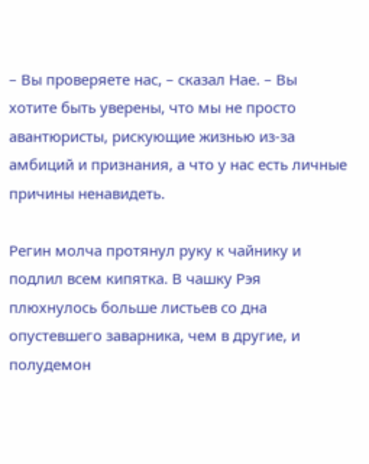– Вы проверяете нас, – сказал Нае. – Вы хотите быть уверены, что мы не просто авантюристы, рискующие жизнью из-за амбиций и признания, а что у нас есть личные причины ненавидеть.

Регин молча протянул руку к чайнику и подлил всем кипятка. В чашку Рэя плюхнулось больше листьев со дна опустевшего заварника, чем в другие, и полудемон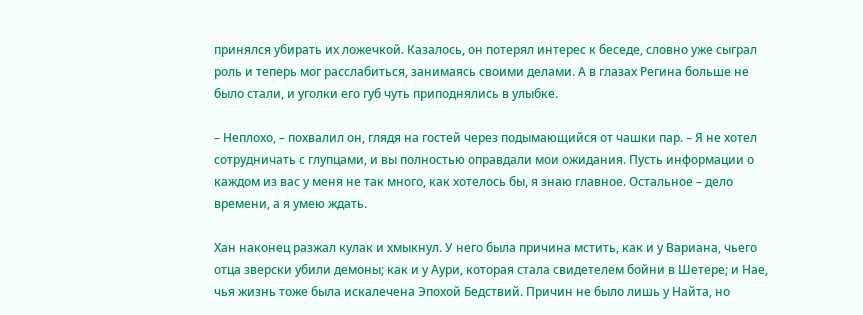принялся убирать их ложечкой. Казалось, он потерял интерес к беседе, словно уже сыграл роль и теперь мог расслабиться, занимаясь своими делами. А в глазах Регина больше не было стали, и уголки его губ чуть приподнялись в улыбке.

– Неплохо, – похвалил он, глядя на гостей через подымающийся от чашки пар. – Я не хотел сотрудничать с глупцами, и вы полностью оправдали мои ожидания. Пусть информации о каждом из вас у меня не так много, как хотелось бы, я знаю главное. Остальное – дело времени, а я умею ждать.

Хан наконец разжал кулак и хмыкнул. У него была причина мстить, как и у Вариана, чьего отца зверски убили демоны; как и у Аури, которая стала свидетелем бойни в Шетере; и Нае, чья жизнь тоже была искалечена Эпохой Бедствий. Причин не было лишь у Найта, но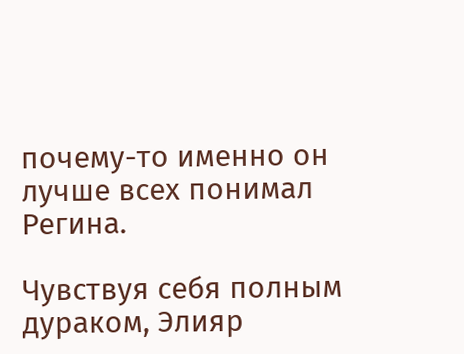почему-то именно он лучше всех понимал Регина.

Чувствуя себя полным дураком, Элияр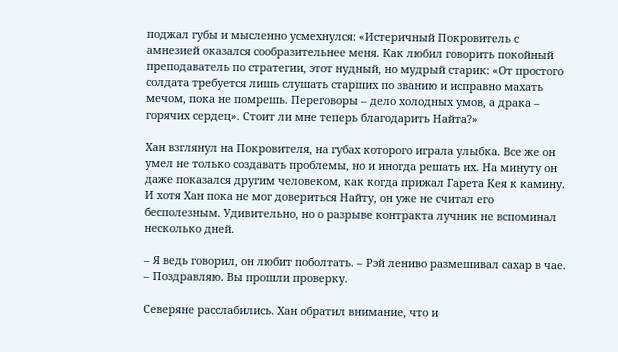поджал губы и мысленно усмехнулся: «Истеричный Покровитель с амнезией оказался сообразительнее меня. Как любил говорить покойный преподаватель по стратегии, этот нудный, но мудрый старик: «От простого солдата требуется лишь слушать старших по званию и исправно махать мечом, пока не помрешь. Переговоры – дело холодных умов, а драка – горячих сердец». Стоит ли мне теперь благодарить Найта?»

Хан взглянул на Покровителя, на губах которого играла улыбка. Все же он умел не только создавать проблемы, но и иногда решать их. На минуту он даже показался другим человеком, как когда прижал Гарета Кея к камину. И хотя Хан пока не мог довериться Найту, он уже не считал его бесполезным. Удивительно, но о разрыве контракта лучник не вспоминал несколько дней.

– Я ведь говорил, он любит поболтать. – Рэй лениво размешивал сахар в чае. – Поздравляю. Вы прошли проверку.

Северяне расслабились. Хан обратил внимание, что и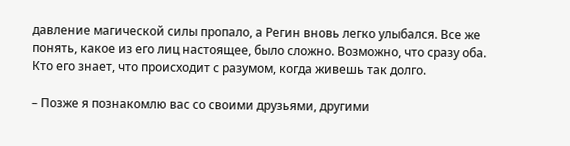давление магической силы пропало, а Регин вновь легко улыбался. Все же понять, какое из его лиц настоящее, было сложно. Возможно, что сразу оба. Кто его знает, что происходит с разумом, когда живешь так долго.

– Позже я познакомлю вас со своими друзьями, другими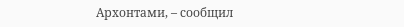Архонтами, – сообщил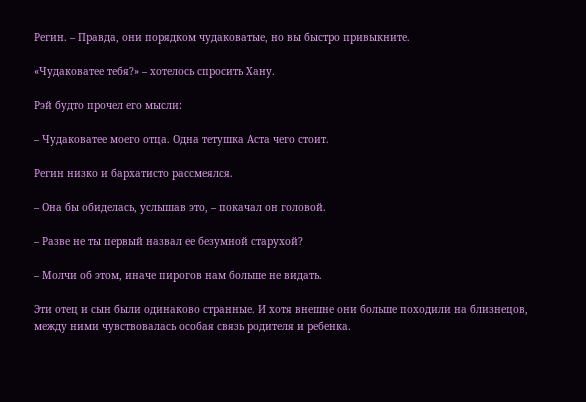Регин. – Правда, они порядком чудаковатые, но вы быстро привыкните.

«Чудаковатее тебя?» – хотелось спросить Хану.

Рэй будто прочел его мысли:

– Чудаковатее моего отца. Одна тетушка Аста чего стоит.

Регин низко и бархатисто рассмеялся.

– Она бы обиделась, услышав это, – покачал он головой.

– Разве не ты первый назвал ее безумной старухой?

– Молчи об этом, иначе пирогов нам больше не видать.

Эти отец и сын были одинаково странные. И хотя внешне они больше походили на близнецов, между ними чувствовалась особая связь родителя и ребенка.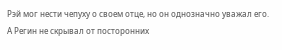Рэй мог нести чепуху о своем отце, но он однозначно уважал его. А Регин не скрывал от посторонних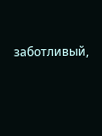заботливый,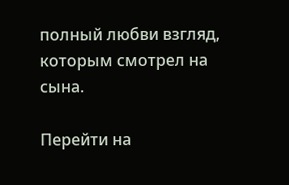полный любви взгляд, которым смотрел на сына.

Перейти на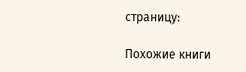страницу:

Похожие книги